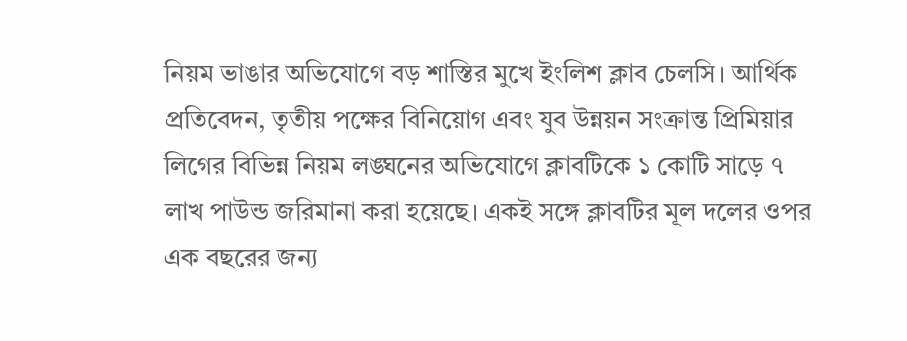নিয়ম ভাঙার অভিযোগে বড় শাস্তির মুখে ইংলিশ ক্লাব চেলসি। আর্থিক প্রতিবেদন, তৃতীয় পক্ষের বিনিয়োগ এবং যুব উন্নয়ন সংক্রান্ত প্রিমিয়ার লিগের বিভিন্ন নিয়ম লঙ্ঘনের অভিযোগে ক্লাবটিকে ১ কোটি সাড়ে ৭ লাখ পাউন্ড জরিমানা করা হয়েছে। একই সঙ্গে ক্লাবটির মূল দলের ওপর এক বছরের জন্য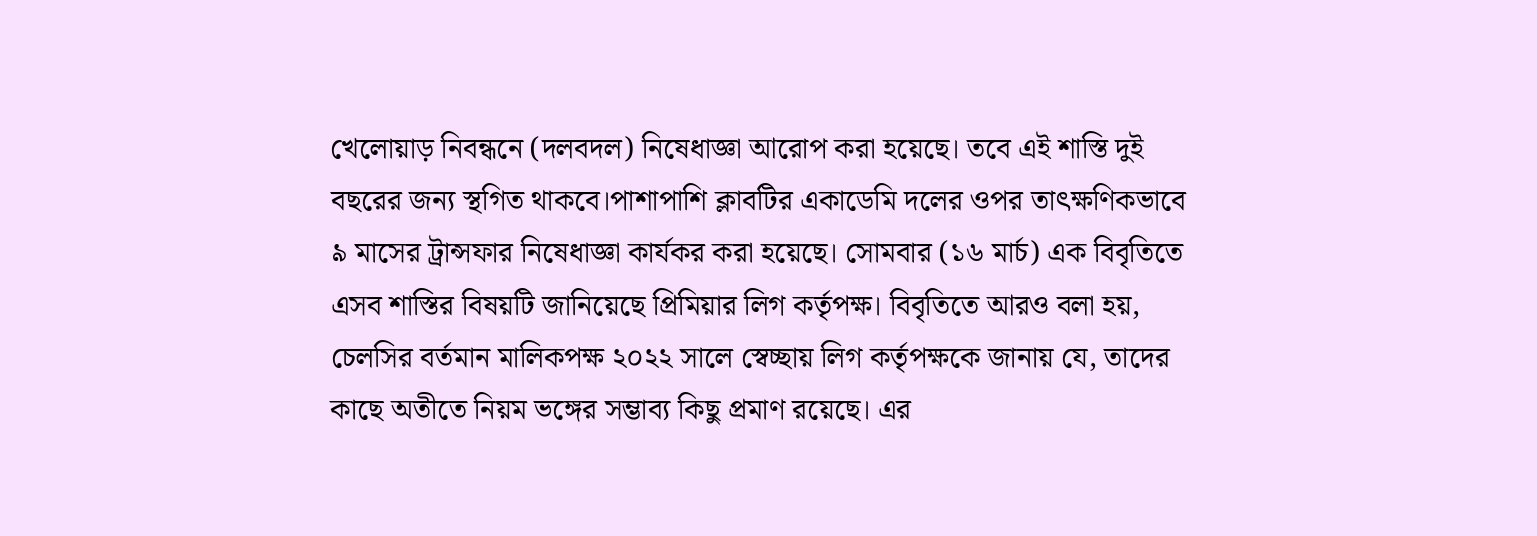খেলোয়াড় নিবন্ধনে (দলবদল) নিষেধাজ্ঞা আরোপ করা হয়েছে। তবে এই শাস্তি দুই বছরের জন্য স্থগিত থাকবে।পাশাপাশি ক্লাবটির একাডেমি দলের ওপর তাৎক্ষণিকভাবে ৯ মাসের ট্রান্সফার নিষেধাজ্ঞা কার্যকর করা হয়েছে। সোমবার (১৬ মার্চ) এক বিবৃতিতে এসব শাস্তির বিষয়টি জানিয়েছে প্রিমিয়ার লিগ কর্তৃপক্ষ। বিবৃতিতে আরও বলা হয়, চেলসির বর্তমান মালিকপক্ষ ২০২২ সালে স্বেচ্ছায় লিগ কর্তৃপক্ষকে জানায় যে, তাদের কাছে অতীতে নিয়ম ভঙ্গের সম্ভাব্য কিছু প্রমাণ রয়েছে। এর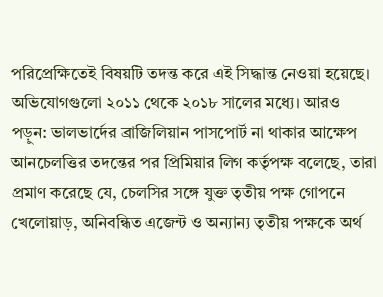পরিপ্রেক্ষিতেই বিষয়টি তদন্ত করে এই সিদ্ধান্ত নেওয়া হয়েছে। অভিযোগগুলো ২০১১ থেকে ২০১৮ সালের মধ্যে। আরও পড়ুন: ভালভার্দের ব্রাজিলিয়ান পাসপোর্ট না থাকার আক্ষেপ আনচেলত্তির তদন্তের পর প্রিমিয়ার লিগ কর্তৃপক্ষ বলেছে, তারা প্রমাণ করেছে যে, চেলসির সঙ্গে যুক্ত তৃতীয় পক্ষ গোপনে খেলোয়াড়, অনিবন্ধিত এজেন্ট ও অন্যান্য তৃতীয় পক্ষকে অর্থ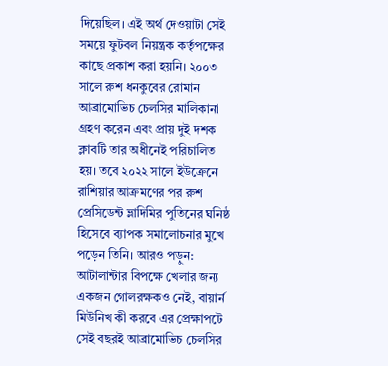দিয়েছিল। এই অর্থ দেওয়াটা সেই সময়ে ফুটবল নিয়ন্ত্রক কর্তৃপক্ষের কাছে প্রকাশ করা হয়নি। ২০০৩ সালে রুশ ধনকুবের রোমান আব্রামোভিচ চেলসির মালিকানা গ্রহণ করেন এবং প্রায় দুই দশক ক্লাবটি তার অধীনেই পরিচালিত হয়। তবে ২০২২ সালে ইউক্রেনে রাশিয়ার আক্রমণের পর রুশ প্রেসিডেন্ট ভ্লাদিমির পুতিনের ঘনিষ্ঠ হিসেবে ব্যাপক সমালোচনার মুখে পড়েন তিনি। আরও পড়ুন: আটালান্টার বিপক্ষে খেলার জন্য একজন গোলরক্ষকও নেই, বায়ার্ন মিউনিখ কী করবে এর প্রেক্ষাপটে সেই বছরই আব্রামোভিচ চেলসির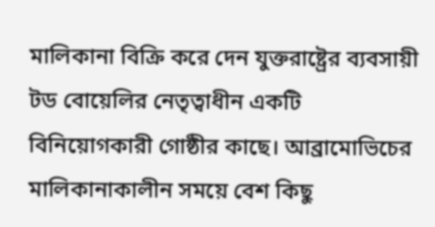মালিকানা বিক্রি করে দেন যুক্তরাষ্ট্রের ব্যবসায়ী টড বোয়েলির নেতৃত্বাধীন একটি বিনিয়োগকারী গোষ্ঠীর কাছে। আব্রামোভিচের মালিকানাকালীন সময়ে বেশ কিছু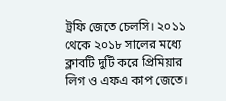ট্রফি জেতে চেলসি। ২০১১ থেকে ২০১৮ সালের মধ্যে ক্লাবটি দুটি করে প্রিমিয়ার লিগ ও এফএ কাপ জেতে।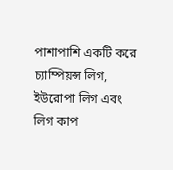পাশাপাশি একটি করে চ্যাম্পিয়ন্স লিগ, ইউরোপা লিগ এবং লিগ কাপ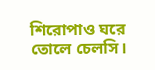শিরোপাও ঘরে তোলে চেলসি।